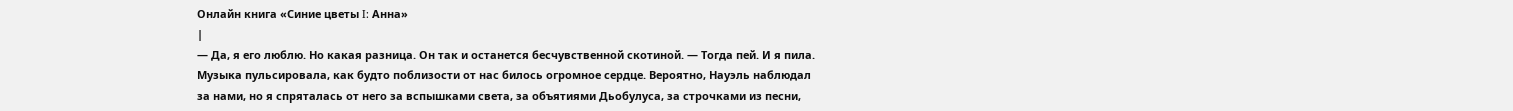Онлайн книга «Синие цветы I: Анна»
|
— Да, я его люблю. Но какая разница. Он так и останется бесчувственной скотиной. — Тогда пей. И я пила. Музыка пульсировала, как будто поблизости от нас билось огромное сердце. Вероятно, Науэль наблюдал за нами, но я спряталась от него за вспышками света, за объятиями Дьобулуса, за строчками из песни,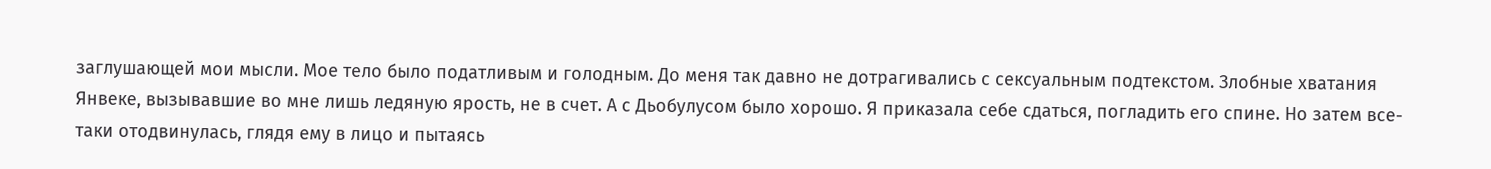заглушающей мои мысли. Мое тело было податливым и голодным. До меня так давно не дотрагивались с сексуальным подтекстом. Злобные хватания Янвеке, вызывавшие во мне лишь ледяную ярость, не в счет. А с Дьобулусом было хорошо. Я приказала себе сдаться, погладить его спине. Но затем все-таки отодвинулась, глядя ему в лицо и пытаясь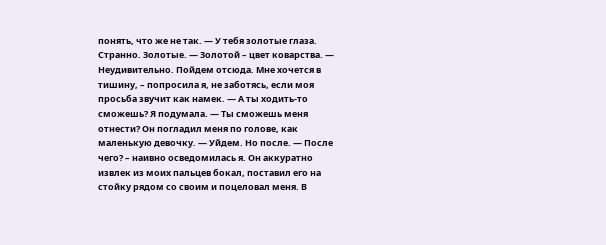понять, что же не так. — У тебя золотые глаза. Странно. Золотые. — Золотой – цвет коварства. — Неудивительно. Пойдем отсюда. Мне хочется в тишину, – попросила я, не заботясь, если моя просьба звучит как намек. — А ты ходить-то сможешь? Я подумала. — Ты сможешь меня отнести? Он погладил меня по голове, как маленькую девочку. — Уйдем. Но после. — После чего? – наивно осведомилась я. Он аккуратно извлек из моих пальцев бокал, поставил его на стойку рядом со своим и поцеловал меня. В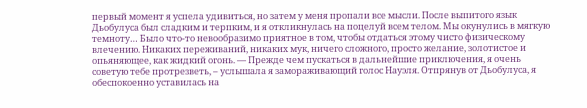первый момент я успела удивиться, но затем у меня пропали все мысли. После выпитого язык Дьобулуса был сладким и терпким, и я откликнулась на поцелуй всем телом. Мы окунулись в мягкую темноту… Было что-то невообразимо приятное в том, чтобы отдаться этому чисто физическому влечению. Никаких переживаний, никаких мук, ничего сложного, просто желание, золотистое и опьяняющее, как жидкий огонь. — Прежде чем пускаться в дальнейшие приключения, я очень советую тебе протрезветь, – услышала я замораживающий голос Науэля. Отпрянув от Дьобулуса, я обеспокоенно уставилась на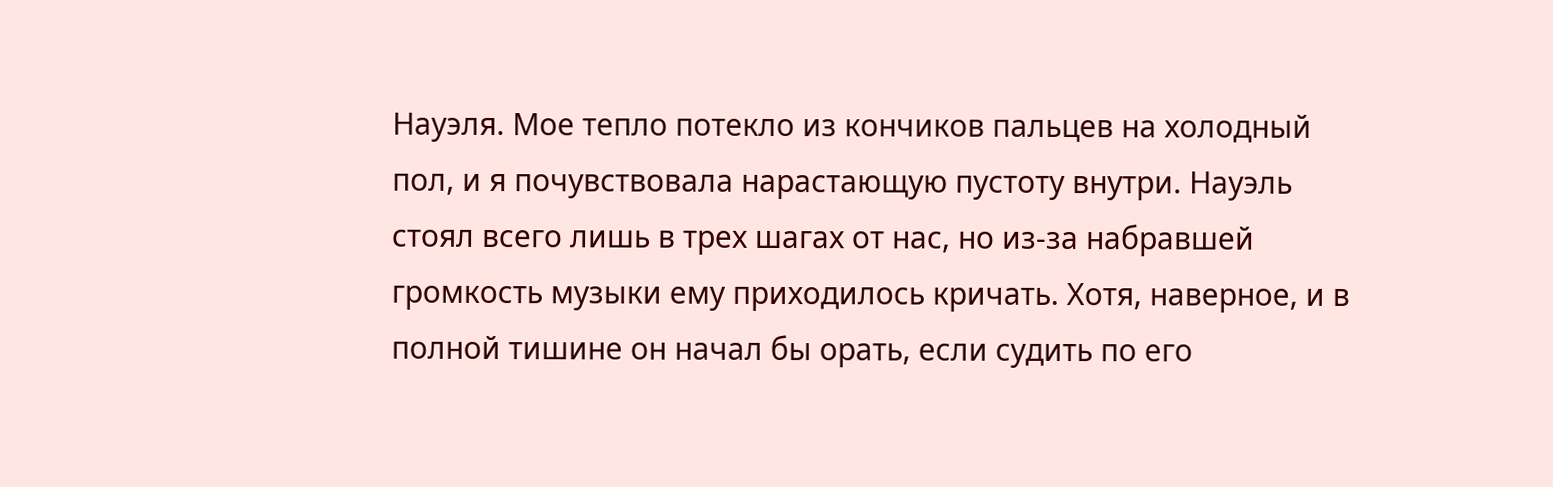Науэля. Мое тепло потекло из кончиков пальцев на холодный пол, и я почувствовала нарастающую пустоту внутри. Науэль стоял всего лишь в трех шагах от нас, но из-за набравшей громкость музыки ему приходилось кричать. Хотя, наверное, и в полной тишине он начал бы орать, если судить по его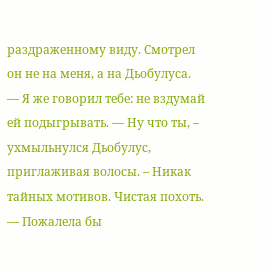раздраженному виду. Смотрел он не на меня, а на Дьобулуса. — Я же говорил тебе: не вздумай ей подыгрывать. — Ну что ты, – ухмыльнулся Дьобулус, приглаживая волосы. – Никак тайных мотивов. Чистая похоть. — Пожалела бы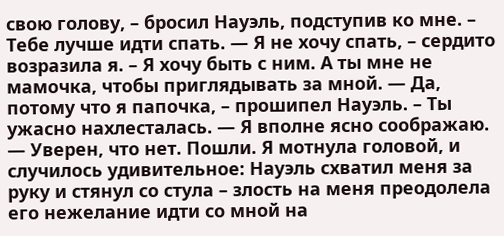свою голову, – бросил Науэль, подступив ко мне. – Тебе лучше идти спать. — Я не хочу спать, – сердито возразила я. – Я хочу быть с ним. А ты мне не мамочка, чтобы приглядывать за мной. — Да, потому что я папочка, – прошипел Науэль. – Ты ужасно нахлесталась. — Я вполне ясно соображаю. — Уверен, что нет. Пошли. Я мотнула головой, и случилось удивительное: Науэль схватил меня за руку и стянул со стула – злость на меня преодолела его нежелание идти со мной на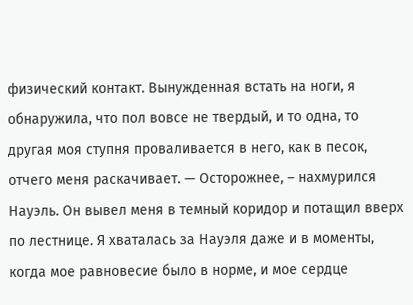физический контакт. Вынужденная встать на ноги, я обнаружила, что пол вовсе не твердый, и то одна, то другая моя ступня проваливается в него, как в песок, отчего меня раскачивает. — Осторожнее, – нахмурился Науэль. Он вывел меня в темный коридор и потащил вверх по лестнице. Я хваталась за Науэля даже и в моменты, когда мое равновесие было в норме, и мое сердце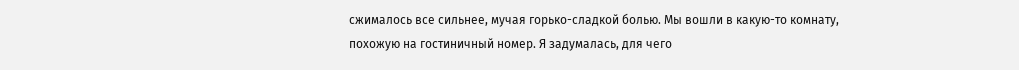сжималось все сильнее, мучая горько-сладкой болью. Мы вошли в какую-то комнату, похожую на гостиничный номер. Я задумалась, для чего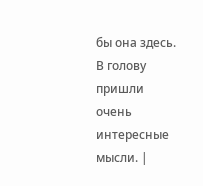бы она здесь. В голову пришли очень интересные мысли. |